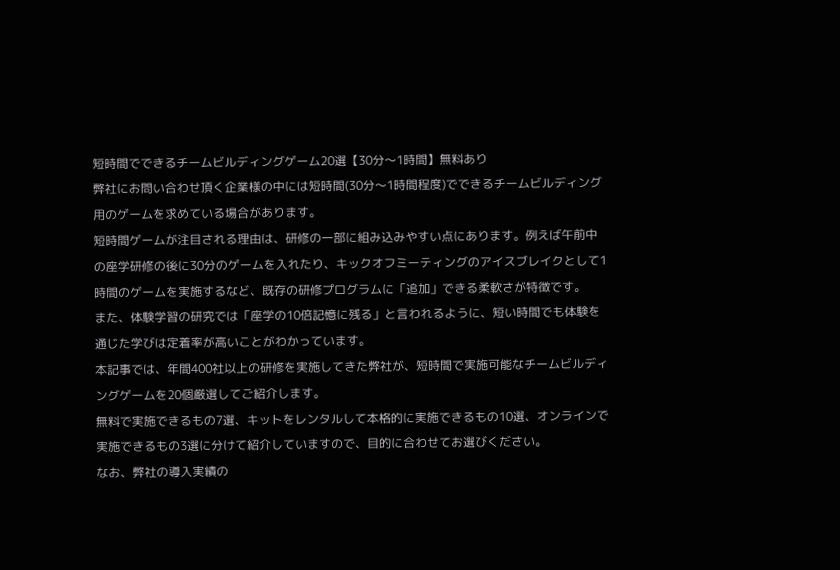短時間でできるチームビルディングゲーム20選【30分〜1時間】無料あり
弊社にお問い合わせ頂く企業様の中には短時間(30分〜1時間程度)でできるチームビルディング用のゲームを求めている場合があります。
短時間ゲームが注目される理由は、研修の一部に組み込みやすい点にあります。例えば午前中の座学研修の後に30分のゲームを入れたり、キックオフミーティングのアイスブレイクとして1時間のゲームを実施するなど、既存の研修プログラムに「追加」できる柔軟さが特徴です。
また、体験学習の研究では「座学の10倍記憶に残る」と言われるように、短い時間でも体験を通じた学びは定着率が高いことがわかっています。
本記事では、年間400社以上の研修を実施してきた弊社が、短時間で実施可能なチームビルディングゲームを20個厳選してご紹介します。
無料で実施できるもの7選、キットをレンタルして本格的に実施できるもの10選、オンラインで実施できるもの3選に分けて紹介していますので、目的に合わせてお選びください。
なお、弊社の導入実績の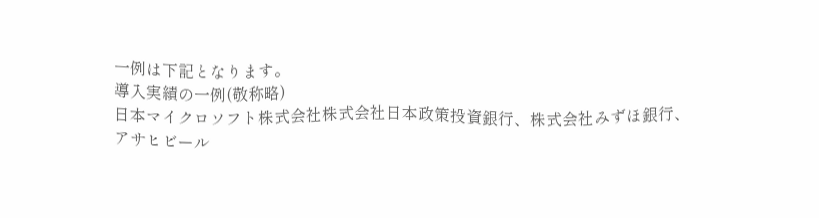一例は下記となります。
導入実績の一例(敬称略)
日本マイクロソフト株式会社株式会社日本政策投資銀行、株式会社みずほ銀行、
アサヒビール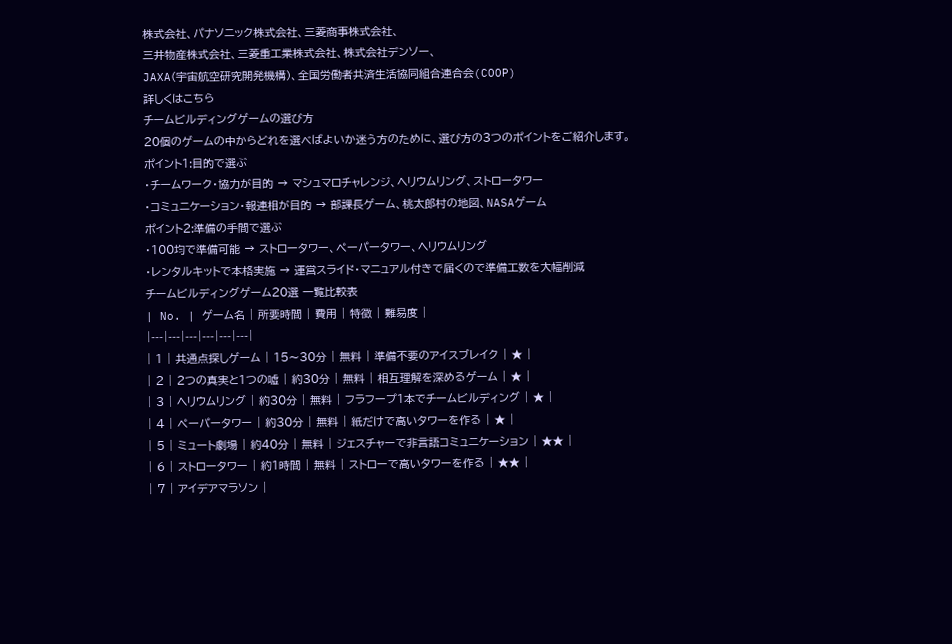株式会社、パナソニック株式会社、三菱商事株式会社、
三井物産株式会社、三菱重工業株式会社、株式会社デンソー、
JAXA(宇宙航空研究開発機構)、全国労働者共済生活協同組合連合会(COOP)
詳しくはこちら
チームビルディングゲームの選び方
20個のゲームの中からどれを選べばよいか迷う方のために、選び方の3つのポイントをご紹介します。
ポイント1:目的で選ぶ
・チームワーク・協力が目的 → マシュマロチャレンジ、ヘリウムリング、ストロータワー
・コミュニケーション・報連相が目的 → 部課長ゲーム、桃太郎村の地図、NASAゲーム
ポイント2:準備の手間で選ぶ
・100均で準備可能 → ストロータワー、ペーパータワー、ヘリウムリング
・レンタルキットで本格実施 → 運営スライド・マニュアル付きで届くので準備工数を大幅削減
チームビルディングゲーム20選 一覧比較表
| No. | ゲーム名 | 所要時間 | 費用 | 特徴 | 難易度 |
|---|---|---|---|---|---|
| 1 | 共通点探しゲーム | 15〜30分 | 無料 | 準備不要のアイスブレイク | ★ |
| 2 | 2つの真実と1つの嘘 | 約30分 | 無料 | 相互理解を深めるゲーム | ★ |
| 3 | ヘリウムリング | 約30分 | 無料 | フラフープ1本でチームビルディング | ★ |
| 4 | ペーパータワー | 約30分 | 無料 | 紙だけで高いタワーを作る | ★ |
| 5 | ミュート劇場 | 約40分 | 無料 | ジェスチャーで非言語コミュニケーション | ★★ |
| 6 | ストロータワー | 約1時間 | 無料 | ストローで高いタワーを作る | ★★ |
| 7 | アイデアマラソン |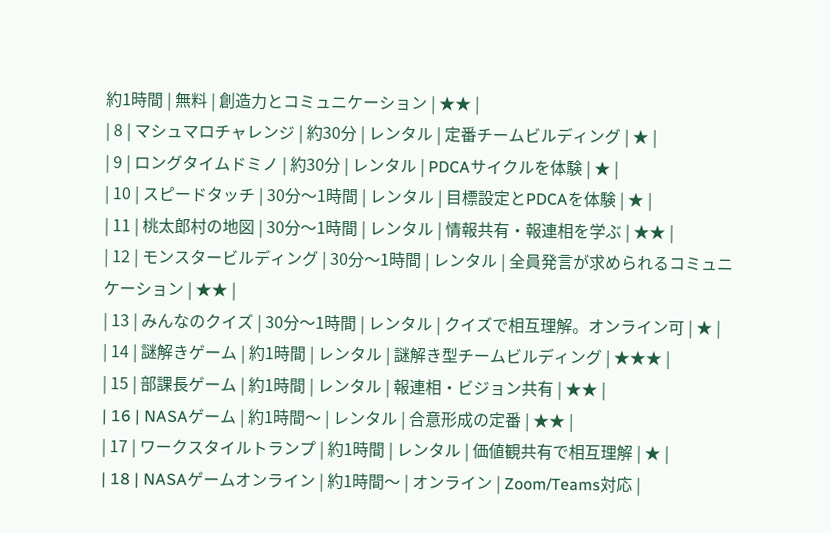約1時間 | 無料 | 創造力とコミュニケーション | ★★ |
| 8 | マシュマロチャレンジ | 約30分 | レンタル | 定番チームビルディング | ★ |
| 9 | ロングタイムドミノ | 約30分 | レンタル | PDCAサイクルを体験 | ★ |
| 10 | スピードタッチ | 30分〜1時間 | レンタル | 目標設定とPDCAを体験 | ★ |
| 11 | 桃太郎村の地図 | 30分〜1時間 | レンタル | 情報共有・報連相を学ぶ | ★★ |
| 12 | モンスタービルディング | 30分〜1時間 | レンタル | 全員発言が求められるコミュニケーション | ★★ |
| 13 | みんなのクイズ | 30分〜1時間 | レンタル | クイズで相互理解。オンライン可 | ★ |
| 14 | 謎解きゲーム | 約1時間 | レンタル | 謎解き型チームビルディング | ★★★ |
| 15 | 部課長ゲーム | 約1時間 | レンタル | 報連相・ビジョン共有 | ★★ |
| 16 | NASAゲーム | 約1時間〜 | レンタル | 合意形成の定番 | ★★ |
| 17 | ワークスタイルトランプ | 約1時間 | レンタル | 価値観共有で相互理解 | ★ |
| 18 | NASAゲームオンライン | 約1時間〜 | オンライン | Zoom/Teams対応 |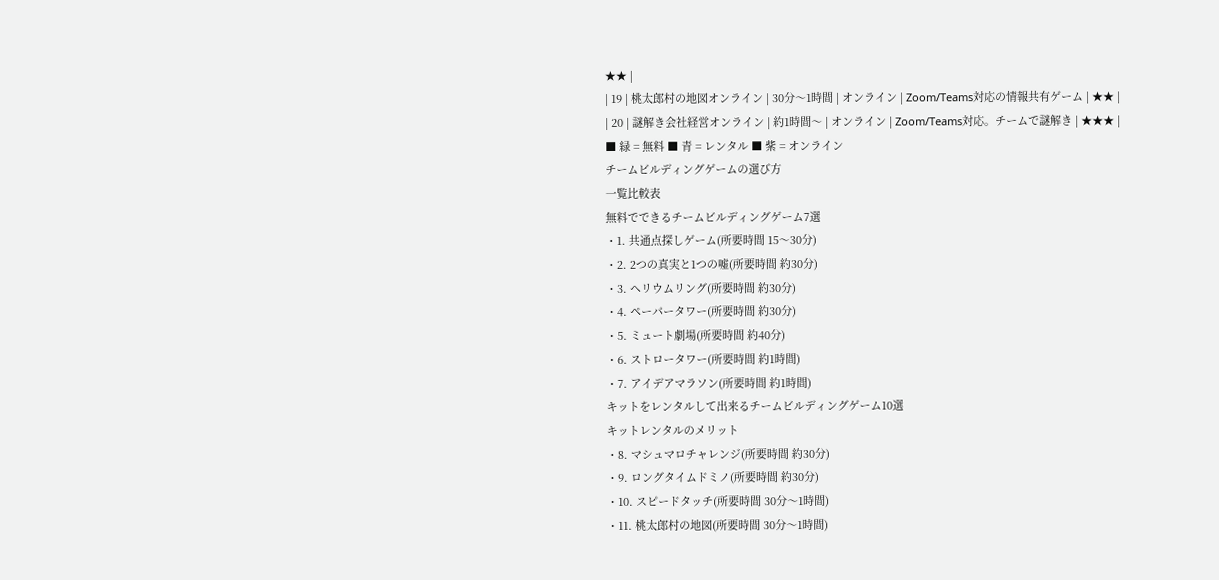★★ |
| 19 | 桃太郎村の地図オンライン | 30分〜1時間 | オンライン | Zoom/Teams対応の情報共有ゲーム | ★★ |
| 20 | 謎解き会社経営オンライン | 約1時間〜 | オンライン | Zoom/Teams対応。チームで謎解き | ★★★ |
■ 緑 = 無料 ■ 青 = レンタル ■ 紫 = オンライン
チームビルディングゲームの選び方
一覧比較表
無料でできるチームビルディングゲーム7選
・1. 共通点探しゲーム(所要時間 15〜30分)
・2. 2つの真実と1つの嘘(所要時間 約30分)
・3. ヘリウムリング(所要時間 約30分)
・4. ペーパータワー(所要時間 約30分)
・5. ミュート劇場(所要時間 約40分)
・6. ストロータワー(所要時間 約1時間)
・7. アイデアマラソン(所要時間 約1時間)
キットをレンタルして出来るチームビルディングゲーム10選
キットレンタルのメリット
・8. マシュマロチャレンジ(所要時間 約30分)
・9. ロングタイムドミノ(所要時間 約30分)
・10. スピードタッチ(所要時間 30分〜1時間)
・11. 桃太郎村の地図(所要時間 30分〜1時間)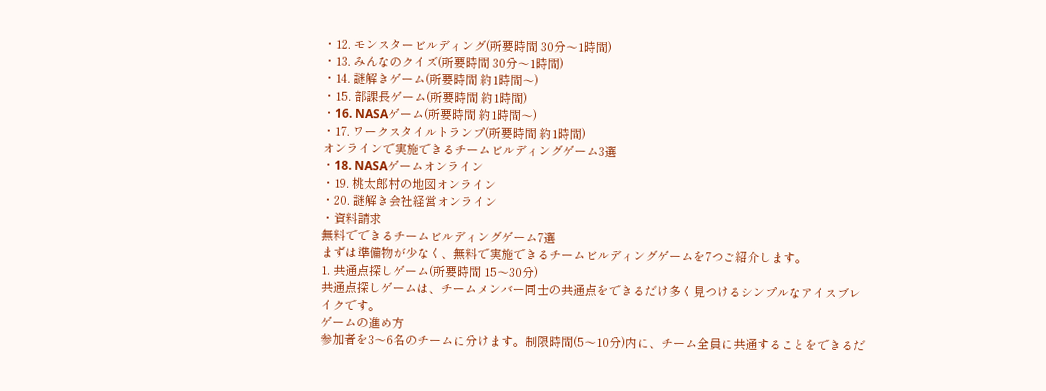・12. モンスタービルディング(所要時間 30分〜1時間)
・13. みんなのクイズ(所要時間 30分〜1時間)
・14. 謎解きゲーム(所要時間 約1時間〜)
・15. 部課長ゲーム(所要時間 約1時間)
・16. NASAゲーム(所要時間 約1時間〜)
・17. ワークスタイルトランプ(所要時間 約1時間)
オンラインで実施できるチームビルディングゲーム3選
・18. NASAゲームオンライン
・19. 桃太郎村の地図オンライン
・20. 謎解き会社経営オンライン
・資料請求
無料でできるチームビルディングゲーム7選
まずは準備物が少なく、無料で実施できるチームビルディングゲームを7つご紹介します。
1. 共通点探しゲーム(所要時間 15〜30分)
共通点探しゲームは、チームメンバー同士の共通点をできるだけ多く見つけるシンプルなアイスブレイクです。
ゲームの進め方
参加者を3〜6名のチームに分けます。制限時間(5〜10分)内に、チーム全員に共通することをできるだ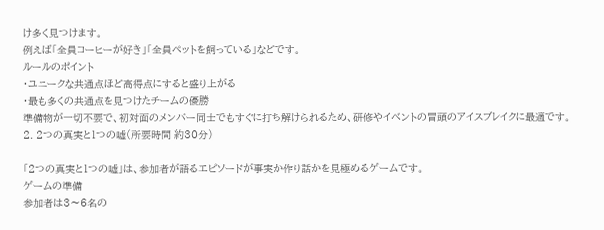け多く見つけます。
例えば「全員コーヒーが好き」「全員ペットを飼っている」などです。
ルールのポイント
・ユニークな共通点ほど高得点にすると盛り上がる
・最も多くの共通点を見つけたチームの優勝
準備物が一切不要で、初対面のメンバー同士でもすぐに打ち解けられるため、研修やイベントの冒頭のアイスブレイクに最適です。
2. 2つの真実と1つの嘘(所要時間 約30分)

「2つの真実と1つの嘘」は、参加者が語るエピソードが事実か作り話かを見極めるゲームです。
ゲームの準備
参加者は3〜6名の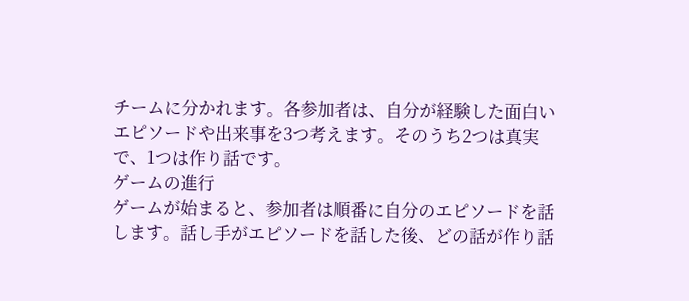チームに分かれます。各参加者は、自分が経験した面白いエピソードや出来事を3つ考えます。そのうち2つは真実で、1つは作り話です。
ゲームの進行
ゲームが始まると、参加者は順番に自分のエピソードを話します。話し手がエピソードを話した後、どの話が作り話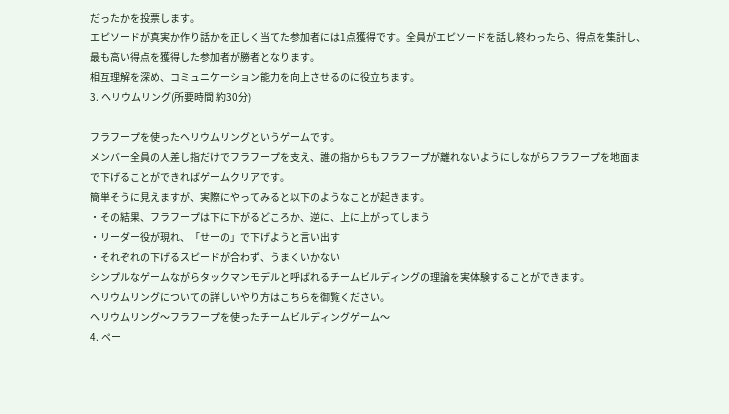だったかを投票します。
エピソードが真実か作り話かを正しく当てた参加者には1点獲得です。全員がエピソードを話し終わったら、得点を集計し、最も高い得点を獲得した参加者が勝者となります。
相互理解を深め、コミュニケーション能力を向上させるのに役立ちます。
3. ヘリウムリング(所要時間 約30分)

フラフープを使ったヘリウムリングというゲームです。
メンバー全員の人差し指だけでフラフープを支え、誰の指からもフラフープが離れないようにしながらフラフープを地面まで下げることができればゲームクリアです。
簡単そうに見えますが、実際にやってみると以下のようなことが起きます。
・その結果、フラフープは下に下がるどころか、逆に、上に上がってしまう
・リーダー役が現れ、「せーの」で下げようと言い出す
・それぞれの下げるスピードが合わず、うまくいかない
シンプルなゲームながらタックマンモデルと呼ばれるチームビルディングの理論を実体験することができます。
ヘリウムリングについての詳しいやり方はこちらを御覧ください。
ヘリウムリング〜フラフープを使ったチームビルディングゲーム〜
4. ペー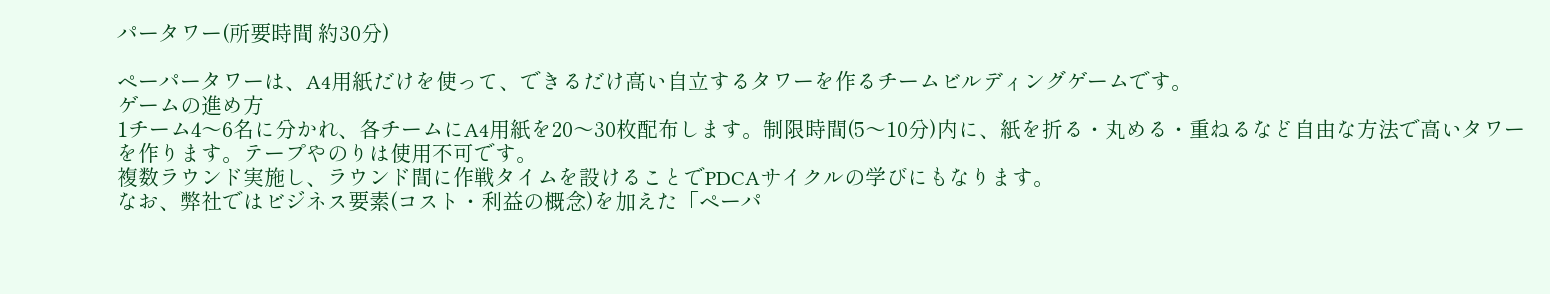パータワー(所要時間 約30分)

ペーパータワーは、A4用紙だけを使って、できるだけ高い自立するタワーを作るチームビルディングゲームです。
ゲームの進め方
1チーム4〜6名に分かれ、各チームにA4用紙を20〜30枚配布します。制限時間(5〜10分)内に、紙を折る・丸める・重ねるなど自由な方法で高いタワーを作ります。テープやのりは使用不可です。
複数ラウンド実施し、ラウンド間に作戦タイムを設けることでPDCAサイクルの学びにもなります。
なお、弊社ではビジネス要素(コスト・利益の概念)を加えた「ペーパ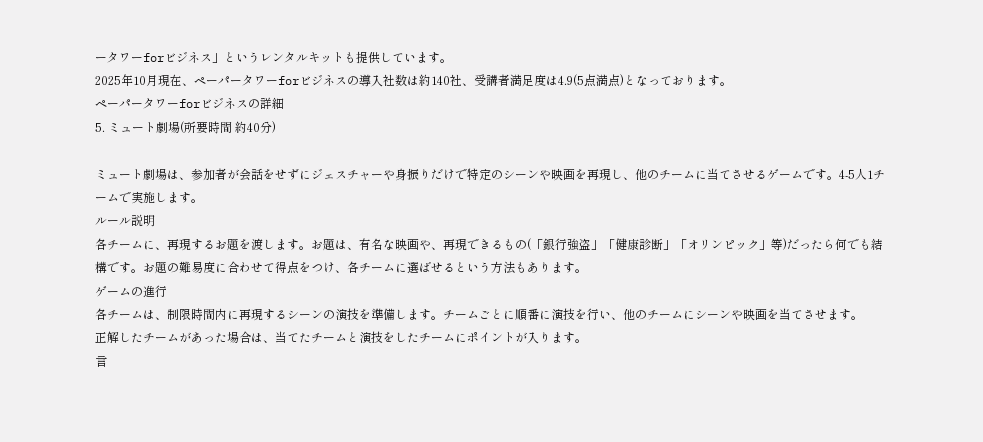ータワーforビジネス」というレンタルキットも提供しています。
2025年10月現在、ペーパータワーforビジネスの導入社数は約140社、受講者満足度は4.9(5点満点)となっております。
ペーパータワーforビジネスの詳細
5. ミュート劇場(所要時間 約40分)

ミュート劇場は、参加者が会話をせずにジェスチャーや身振りだけで特定のシーンや映画を再現し、他のチームに当てさせるゲームです。4-5人1チームで実施します。
ルール説明
各チームに、再現するお題を渡します。お題は、有名な映画や、再現できるもの(「銀行強盗」「健康診断」「オリンピック」等)だったら何でも結構です。お題の難易度に合わせて得点をつけ、各チームに選ばせるという方法もあります。
ゲームの進行
各チームは、制限時間内に再現するシーンの演技を準備します。チームごとに順番に演技を行い、他のチームにシーンや映画を当てさせます。
正解したチームがあった場合は、当てたチームと演技をしたチームにポイントが入ります。
言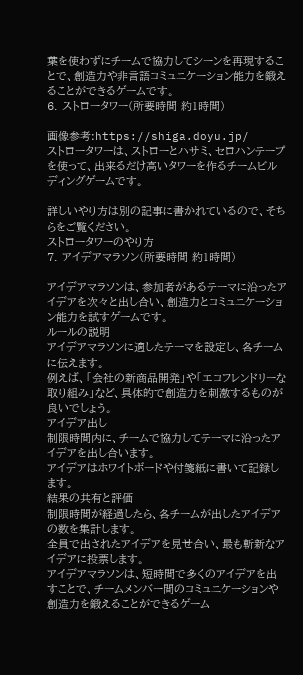葉を使わずにチームで協力してシーンを再現することで、創造力や非言語コミュニケーション能力を鍛えることができるゲームです。
6. ストロータワー(所要時間 約1時間)

画像参考:https://shiga.doyu.jp/
ストロータワーは、ストローとハサミ、セロハンテープを使って、出来るだけ高いタワーを作るチームビルディングゲームです。

詳しいやり方は別の記事に書かれているので、そちらをご覧ください。
ストロータワーのやり方
7. アイデアマラソン(所要時間 約1時間)

アイデアマラソンは、参加者があるテーマに沿ったアイデアを次々と出し合い、創造力とコミュニケーション能力を試すゲームです。
ルールの説明
アイデアマラソンに適したテーマを設定し、各チームに伝えます。
例えば、「会社の新商品開発」や「エコフレンドリーな取り組み」など、具体的で創造力を刺激するものが良いでしょう。
アイデア出し
制限時間内に、チームで協力してテーマに沿ったアイデアを出し合います。
アイデアはホワイトボードや付箋紙に書いて記録します。
結果の共有と評価
制限時間が経過したら、各チームが出したアイデアの数を集計します。
全員で出されたアイデアを見せ合い、最も斬新なアイデアに投票します。
アイデアマラソンは、短時間で多くのアイデアを出すことで、チームメンバー間のコミュニケーションや創造力を鍛えることができるゲーム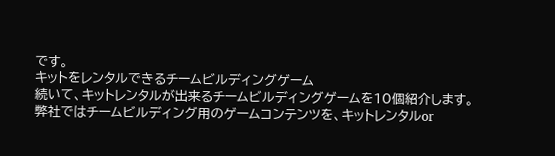です。
キットをレンタルできるチームビルディングゲーム
続いて、キットレンタルが出来るチームビルディングゲームを10個紹介します。
弊社ではチームビルディング用のゲームコンテンツを、キットレンタルor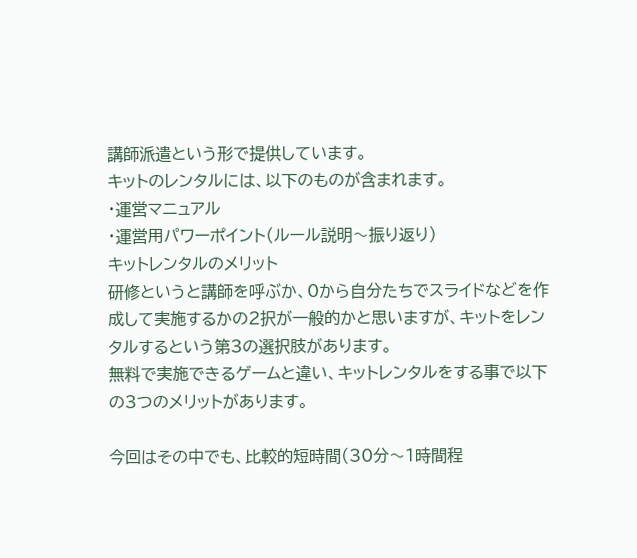講師派遣という形で提供しています。
キットのレンタルには、以下のものが含まれます。
・運営マニュアル
・運営用パワーポイント(ルール説明〜振り返り)
キットレンタルのメリット
研修というと講師を呼ぶか、0から自分たちでスライドなどを作成して実施するかの2択が一般的かと思いますが、キットをレンタルするという第3の選択肢があります。
無料で実施できるゲームと違い、キットレンタルをする事で以下の3つのメリットがあります。

今回はその中でも、比較的短時間(30分〜1時間程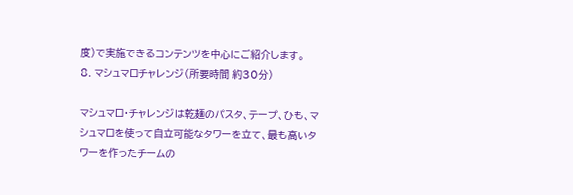度)で実施できるコンテンツを中心にご紹介します。
8. マシュマロチャレンジ(所要時間 約30分)

マシュマロ・チャレンジは乾麺のパスタ、テープ、ひも、マシュマロを使って自立可能なタワーを立て、最も高いタワーを作ったチームの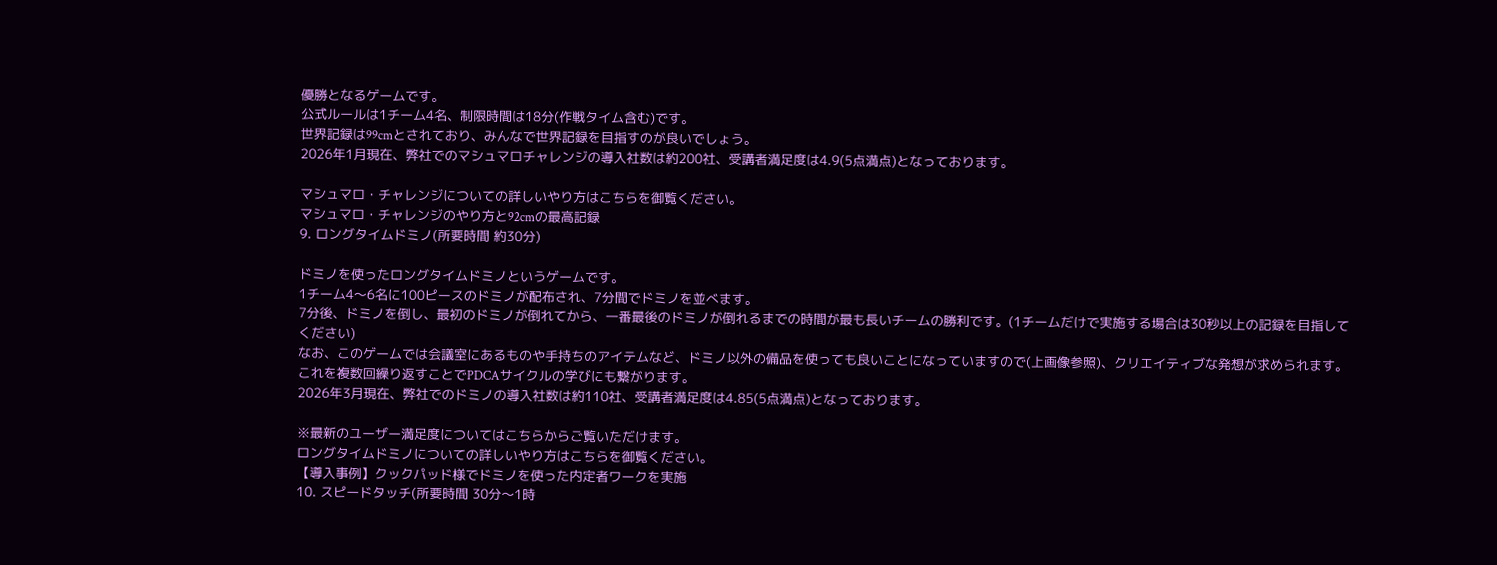優勝となるゲームです。
公式ルールは1チーム4名、制限時間は18分(作戦タイム含む)です。
世界記録は99cmとされており、みんなで世界記録を目指すのが良いでしょう。
2026年1月現在、弊社でのマシュマロチャレンジの導入社数は約200社、受講者満足度は4.9(5点満点)となっております。

マシュマロ・チャレンジについての詳しいやり方はこちらを御覧ください。
マシュマロ・チャレンジのやり方と92cmの最高記録
9. ロングタイムドミノ(所要時間 約30分)

ドミノを使ったロングタイムドミノというゲームです。
1チーム4〜6名に100ピースのドミノが配布され、7分間でドミノを並べます。
7分後、ドミノを倒し、最初のドミノが倒れてから、一番最後のドミノが倒れるまでの時間が最も長いチームの勝利です。(1チームだけで実施する場合は30秒以上の記録を目指してください)
なお、このゲームでは会議室にあるものや手持ちのアイテムなど、ドミノ以外の備品を使っても良いことになっていますので(上画像参照)、クリエイティブな発想が求められます。
これを複数回繰り返すことでPDCAサイクルの学びにも繋がります。
2026年3月現在、弊社でのドミノの導入社数は約110社、受講者満足度は4.85(5点満点)となっております。

※最新のユーザー満足度についてはこちらからご覧いただけます。
ロングタイムドミノについての詳しいやり方はこちらを御覧ください。
【導入事例】クックパッド様でドミノを使った内定者ワークを実施
10. スピードタッチ(所要時間 30分〜1時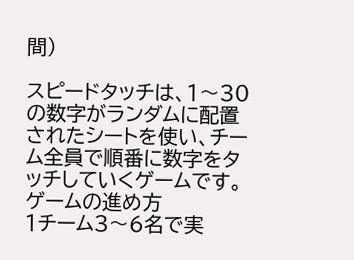間)

スピードタッチは、1〜30の数字がランダムに配置されたシートを使い、チーム全員で順番に数字をタッチしていくゲームです。
ゲームの進め方
1チーム3〜6名で実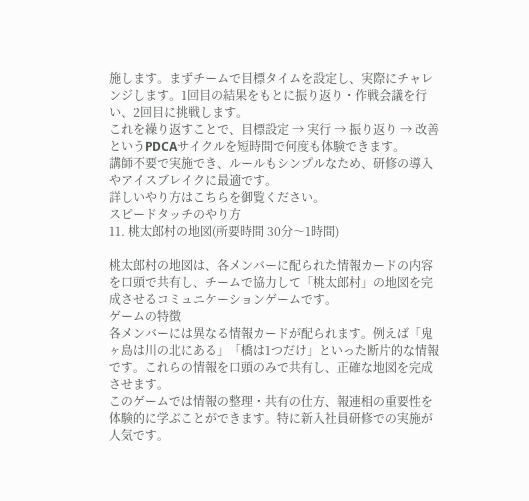施します。まずチームで目標タイムを設定し、実際にチャレンジします。1回目の結果をもとに振り返り・作戦会議を行い、2回目に挑戦します。
これを繰り返すことで、目標設定 → 実行 → 振り返り → 改善というPDCAサイクルを短時間で何度も体験できます。
講師不要で実施でき、ルールもシンプルなため、研修の導入やアイスブレイクに最適です。
詳しいやり方はこちらを御覧ください。
スピードタッチのやり方
11. 桃太郎村の地図(所要時間 30分〜1時間)

桃太郎村の地図は、各メンバーに配られた情報カードの内容を口頭で共有し、チームで協力して「桃太郎村」の地図を完成させるコミュニケーションゲームです。
ゲームの特徴
各メンバーには異なる情報カードが配られます。例えば「鬼ヶ島は川の北にある」「橋は1つだけ」といった断片的な情報です。これらの情報を口頭のみで共有し、正確な地図を完成させます。
このゲームでは情報の整理・共有の仕方、報連相の重要性を体験的に学ぶことができます。特に新入社員研修での実施が人気です。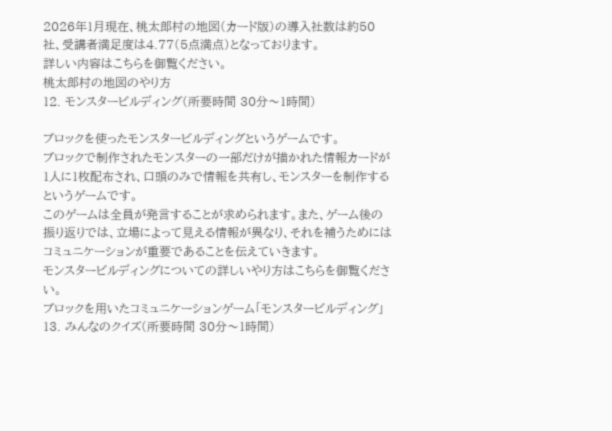2026年1月現在、桃太郎村の地図(カード版)の導入社数は約50社、受講者満足度は4.77(5点満点)となっております。
詳しい内容はこちらを御覧ください。
桃太郎村の地図のやり方
12. モンスタービルディング(所要時間 30分〜1時間)

ブロックを使ったモンスタービルディングというゲームです。
ブロックで制作されたモンスターの一部だけが描かれた情報カードが1人に1枚配布され、口頭のみで情報を共有し、モンスターを制作するというゲームです。
このゲームは全員が発言することが求められます。また、ゲーム後の振り返りでは、立場によって見える情報が異なり、それを補うためにはコミュニケーションが重要であることを伝えていきます。
モンスタービルディングについての詳しいやり方はこちらを御覧ください。
ブロックを用いたコミュニケーションゲーム「モンスタービルディング」
13. みんなのクイズ(所要時間 30分〜1時間)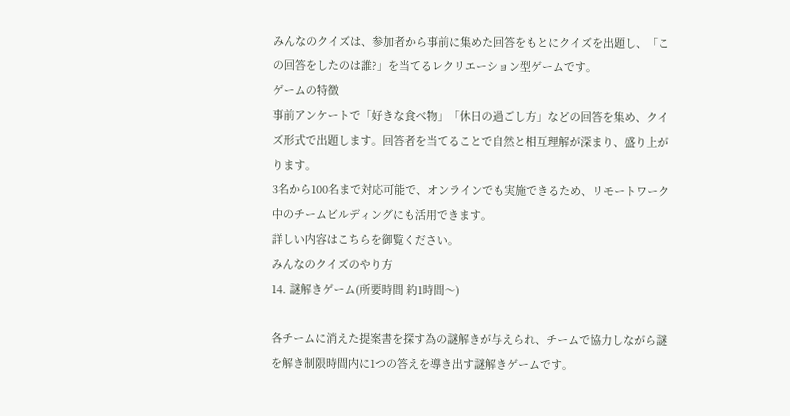みんなのクイズは、参加者から事前に集めた回答をもとにクイズを出題し、「この回答をしたのは誰?」を当てるレクリエーション型ゲームです。
ゲームの特徴
事前アンケートで「好きな食べ物」「休日の過ごし方」などの回答を集め、クイズ形式で出題します。回答者を当てることで自然と相互理解が深まり、盛り上がります。
3名から100名まで対応可能で、オンラインでも実施できるため、リモートワーク中のチームビルディングにも活用できます。
詳しい内容はこちらを御覧ください。
みんなのクイズのやり方
14. 謎解きゲーム(所要時間 約1時間〜)

各チームに消えた提案書を探す為の謎解きが与えられ、チームで協力しながら謎を解き制限時間内に1つの答えを導き出す謎解きゲームです。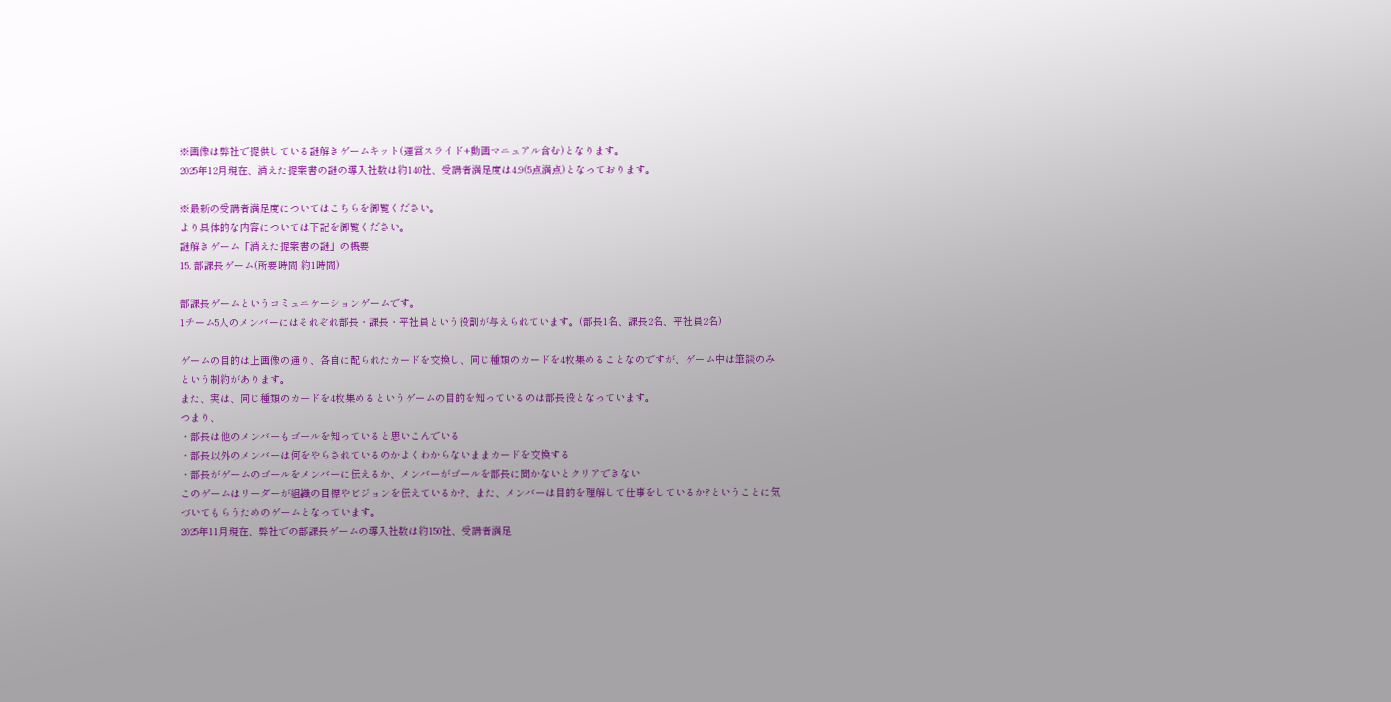※画像は弊社で提供している謎解きゲームキット(運営スライド+動画マニュアル含む)となります。
2025年12月現在、消えた提案書の謎の導入社数は約140社、受講者満足度は4.9(5点満点)となっております。

※最新の受講者満足度についてはこちらを御覧ください。
より具体的な内容については下記を御覧ください。
謎解きゲーム「消えた提案書の謎」の概要
15. 部課長ゲーム(所要時間 約1時間)

部課長ゲームというコミュニケーションゲームです。
1チーム5人のメンバーにはそれぞれ部長・課長・平社員という役割が与えられています。(部長1名、課長2名、平社員2名)

ゲームの目的は上画像の通り、各自に配られたカードを交換し、同じ種類のカードを4枚集めることなのですが、ゲーム中は筆談のみという制約があります。
また、実は、同じ種類のカードを4枚集めるというゲームの目的を知っているのは部長役となっています。
つまり、
・部長は他のメンバーもゴールを知っていると思いこんでいる
・部長以外のメンバーは何をやらされているのかよくわからないままカードを交換する
・部長がゲームのゴールをメンバーに伝えるか、メンバーがゴールを部長に聞かないとクリアできない
このゲームはリーダーが組織の目標やビジョンを伝えているか?、また、メンバーは目的を理解して仕事をしているか?ということに気づいてもらうためのゲームとなっています。
2025年11月現在、弊社での部課長ゲームの導入社数は約150社、受講者満足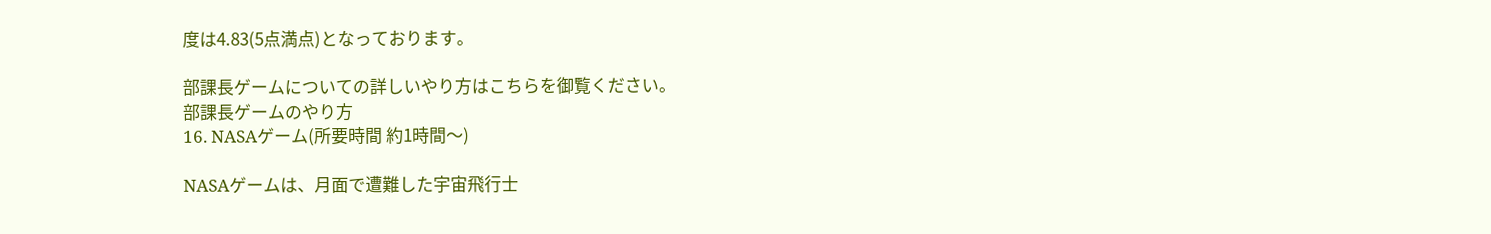度は4.83(5点満点)となっております。

部課長ゲームについての詳しいやり方はこちらを御覧ください。
部課長ゲームのやり方
16. NASAゲーム(所要時間 約1時間〜)

NASAゲームは、月面で遭難した宇宙飛行士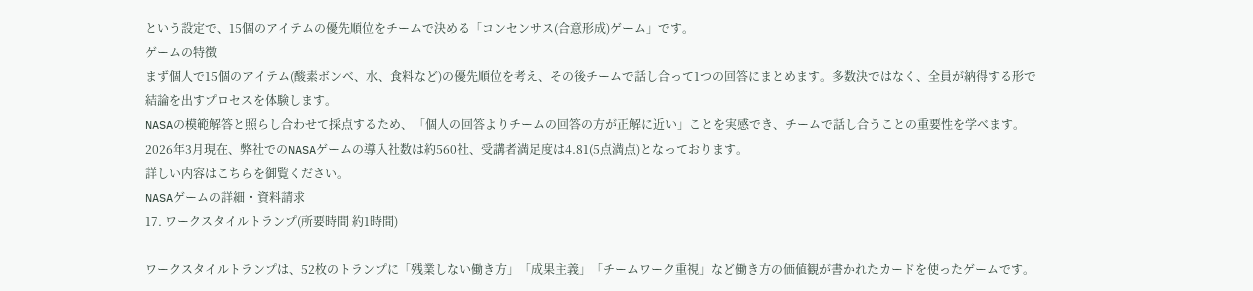という設定で、15個のアイテムの優先順位をチームで決める「コンセンサス(合意形成)ゲーム」です。
ゲームの特徴
まず個人で15個のアイテム(酸素ボンベ、水、食料など)の優先順位を考え、その後チームで話し合って1つの回答にまとめます。多数決ではなく、全員が納得する形で結論を出すプロセスを体験します。
NASAの模範解答と照らし合わせて採点するため、「個人の回答よりチームの回答の方が正解に近い」ことを実感でき、チームで話し合うことの重要性を学べます。
2026年3月現在、弊社でのNASAゲームの導入社数は約560社、受講者満足度は4.81(5点満点)となっております。
詳しい内容はこちらを御覧ください。
NASAゲームの詳細・資料請求
17. ワークスタイルトランプ(所要時間 約1時間)

ワークスタイルトランプは、52枚のトランプに「残業しない働き方」「成果主義」「チームワーク重視」など働き方の価値観が書かれたカードを使ったゲームです。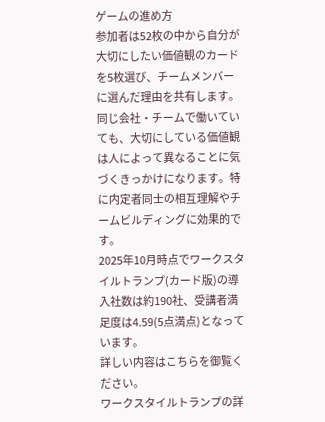ゲームの進め方
参加者は52枚の中から自分が大切にしたい価値観のカードを5枚選び、チームメンバーに選んだ理由を共有します。
同じ会社・チームで働いていても、大切にしている価値観は人によって異なることに気づくきっかけになります。特に内定者同士の相互理解やチームビルディングに効果的です。
2025年10月時点でワークスタイルトランプ(カード版)の導入社数は約190社、受講者満足度は4.59(5点満点)となっています。
詳しい内容はこちらを御覧ください。
ワークスタイルトランプの詳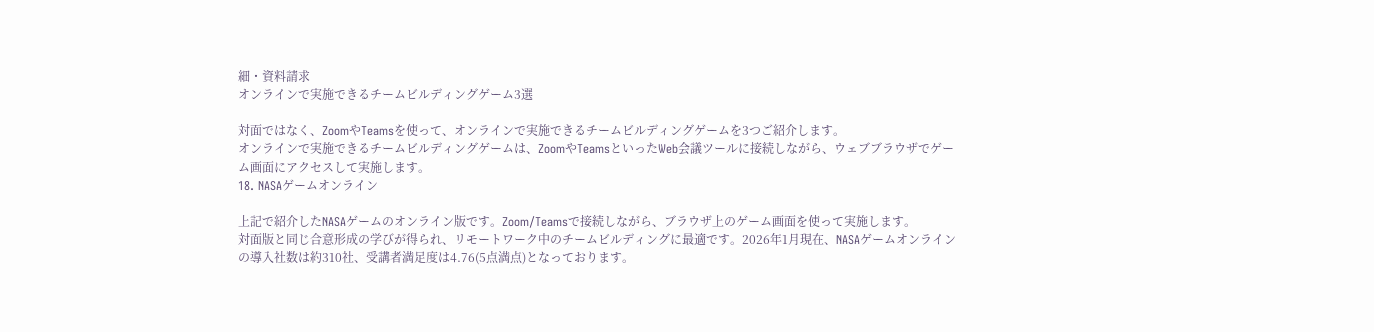細・資料請求
オンラインで実施できるチームビルディングゲーム3選

対面ではなく、ZoomやTeamsを使って、オンラインで実施できるチームビルディングゲームを3つご紹介します。
オンラインで実施できるチームビルディングゲームは、ZoomやTeamsといったWeb会議ツールに接続しながら、ウェブブラウザでゲーム画面にアクセスして実施します。
18. NASAゲームオンライン

上記で紹介したNASAゲームのオンライン版です。Zoom/Teamsで接続しながら、ブラウザ上のゲーム画面を使って実施します。
対面版と同じ合意形成の学びが得られ、リモートワーク中のチームビルディングに最適です。2026年1月現在、NASAゲームオンラインの導入社数は約310社、受講者満足度は4.76(5点満点)となっております。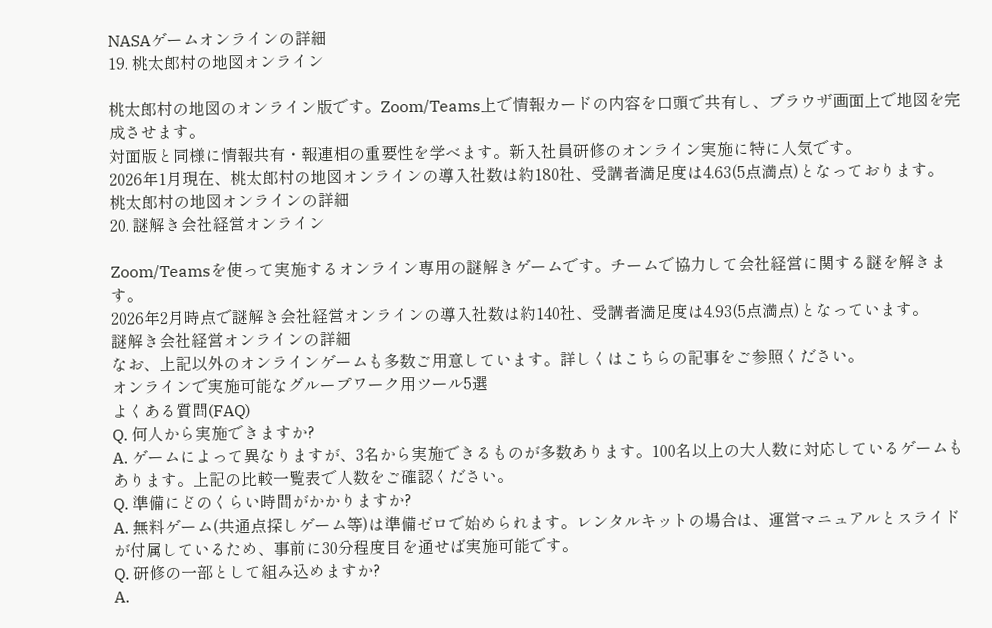NASAゲームオンラインの詳細
19. 桃太郎村の地図オンライン

桃太郎村の地図のオンライン版です。Zoom/Teams上で情報カードの内容を口頭で共有し、ブラウザ画面上で地図を完成させます。
対面版と同様に情報共有・報連相の重要性を学べます。新入社員研修のオンライン実施に特に人気です。
2026年1月現在、桃太郎村の地図オンラインの導入社数は約180社、受講者満足度は4.63(5点満点)となっております。
桃太郎村の地図オンラインの詳細
20. 謎解き会社経営オンライン

Zoom/Teamsを使って実施するオンライン専用の謎解きゲームです。チームで協力して会社経営に関する謎を解きます。
2026年2月時点で謎解き会社経営オンラインの導入社数は約140社、受講者満足度は4.93(5点満点)となっています。
謎解き会社経営オンラインの詳細
なお、上記以外のオンラインゲームも多数ご用意しています。詳しくはこちらの記事をご参照ください。
オンラインで実施可能なグループワーク用ツール5選
よくある質問(FAQ)
Q. 何人から実施できますか?
A. ゲームによって異なりますが、3名から実施できるものが多数あります。100名以上の大人数に対応しているゲームもあります。上記の比較一覧表で人数をご確認ください。
Q. 準備にどのくらい時間がかかりますか?
A. 無料ゲーム(共通点探しゲーム等)は準備ゼロで始められます。レンタルキットの場合は、運営マニュアルとスライドが付属しているため、事前に30分程度目を通せば実施可能です。
Q. 研修の一部として組み込めますか?
A.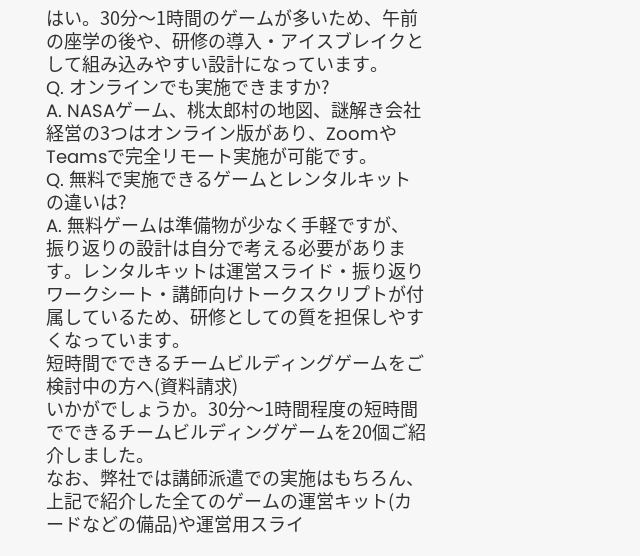はい。30分〜1時間のゲームが多いため、午前の座学の後や、研修の導入・アイスブレイクとして組み込みやすい設計になっています。
Q. オンラインでも実施できますか?
A. NASAゲーム、桃太郎村の地図、謎解き会社経営の3つはオンライン版があり、ZoomやTeamsで完全リモート実施が可能です。
Q. 無料で実施できるゲームとレンタルキットの違いは?
A. 無料ゲームは準備物が少なく手軽ですが、振り返りの設計は自分で考える必要があります。レンタルキットは運営スライド・振り返りワークシート・講師向けトークスクリプトが付属しているため、研修としての質を担保しやすくなっています。
短時間でできるチームビルディングゲームをご検討中の方へ(資料請求)
いかがでしょうか。30分〜1時間程度の短時間でできるチームビルディングゲームを20個ご紹介しました。
なお、弊社では講師派遣での実施はもちろん、上記で紹介した全てのゲームの運営キット(カードなどの備品)や運営用スライ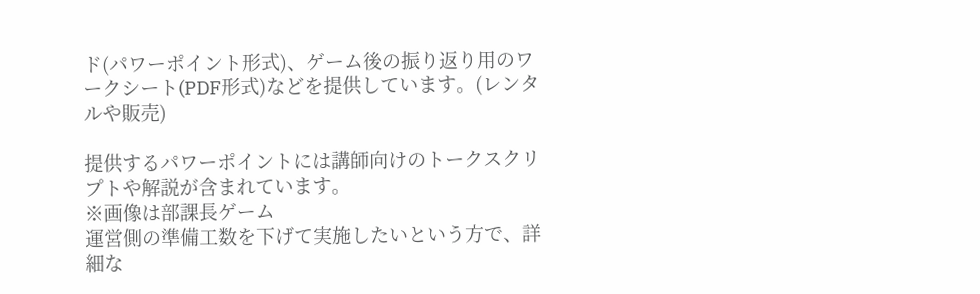ド(パワーポイント形式)、ゲーム後の振り返り用のワークシート(PDF形式)などを提供しています。(レンタルや販売)

提供するパワーポイントには講師向けのトークスクリプトや解説が含まれています。
※画像は部課長ゲーム
運営側の準備工数を下げて実施したいという方で、詳細な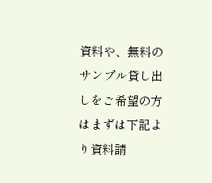資料や、無料のサンプル貸し出しをご希望の方はまずは下記より資料請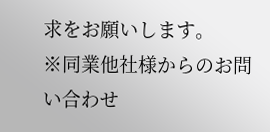求をお願いします。
※同業他社様からのお問い合わせ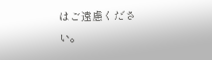はご遠慮ください。